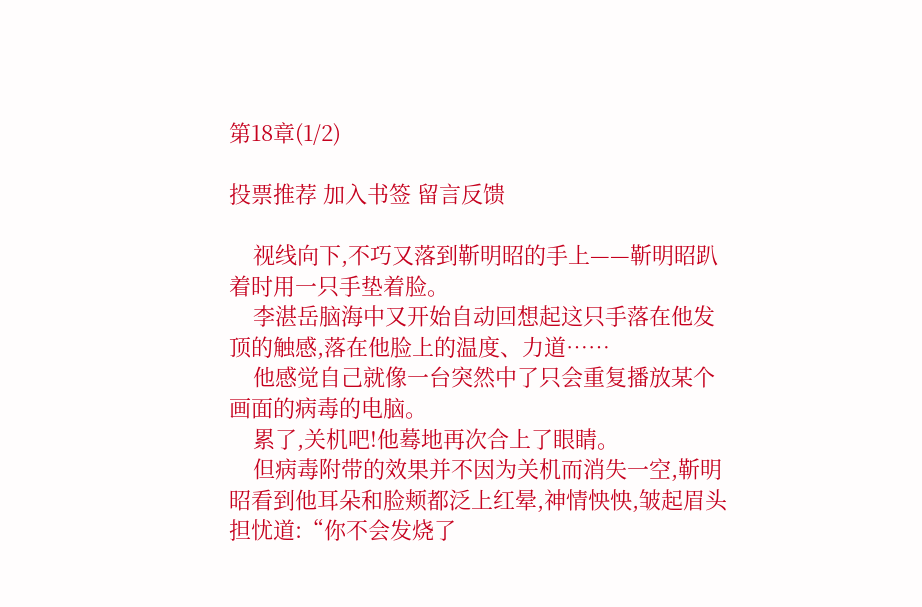第18章(1/2)

投票推荐 加入书签 留言反馈

    视线向下,不巧又落到靳明昭的手上——靳明昭趴着时用一只手垫着脸。
    李湛岳脑海中又开始自动回想起这只手落在他发顶的触感,落在他脸上的温度、力道……
    他感觉自己就像一台突然中了只会重复播放某个画面的病毒的电脑。
    累了,关机吧!他蓦地再次合上了眼睛。
    但病毒附带的效果并不因为关机而消失一空,靳明昭看到他耳朵和脸颊都泛上红晕,神情怏怏,皱起眉头担忧道:“你不会发烧了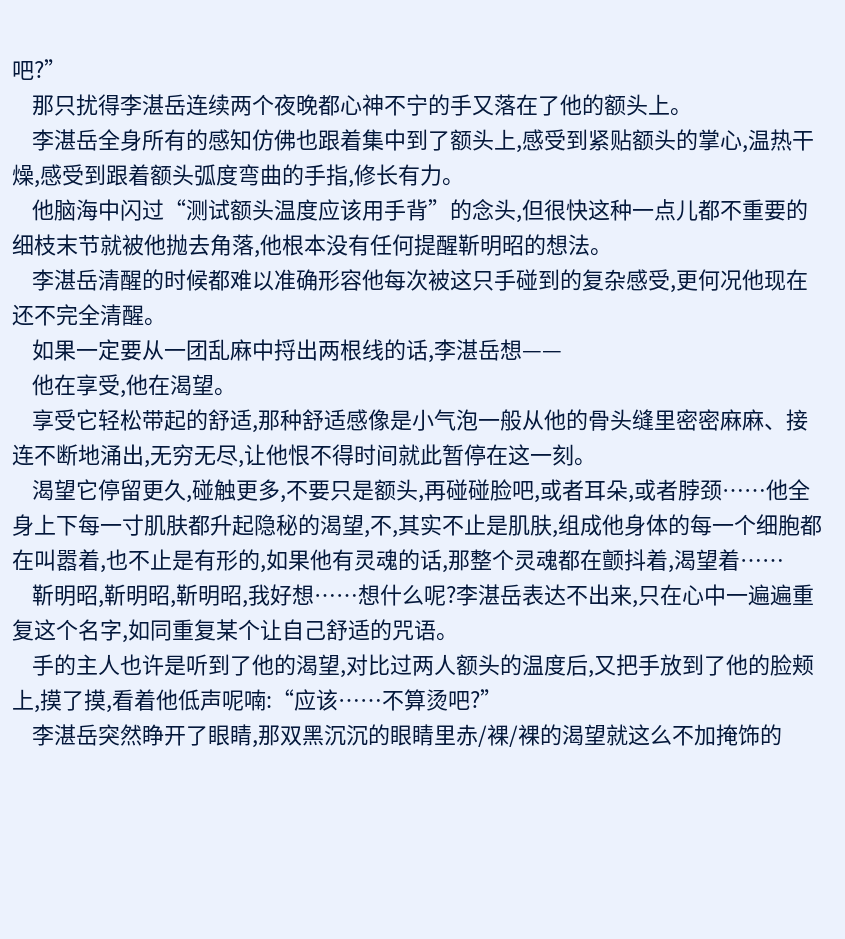吧?”
    那只扰得李湛岳连续两个夜晚都心神不宁的手又落在了他的额头上。
    李湛岳全身所有的感知仿佛也跟着集中到了额头上,感受到紧贴额头的掌心,温热干燥,感受到跟着额头弧度弯曲的手指,修长有力。
    他脑海中闪过“测试额头温度应该用手背”的念头,但很快这种一点儿都不重要的细枝末节就被他抛去角落,他根本没有任何提醒靳明昭的想法。
    李湛岳清醒的时候都难以准确形容他每次被这只手碰到的复杂感受,更何况他现在还不完全清醒。
    如果一定要从一团乱麻中捋出两根线的话,李湛岳想——
    他在享受,他在渴望。
    享受它轻松带起的舒适,那种舒适感像是小气泡一般从他的骨头缝里密密麻麻、接连不断地涌出,无穷无尽,让他恨不得时间就此暂停在这一刻。
    渴望它停留更久,碰触更多,不要只是额头,再碰碰脸吧,或者耳朵,或者脖颈……他全身上下每一寸肌肤都升起隐秘的渴望,不,其实不止是肌肤,组成他身体的每一个细胞都在叫嚣着,也不止是有形的,如果他有灵魂的话,那整个灵魂都在颤抖着,渴望着……
    靳明昭,靳明昭,靳明昭,我好想……想什么呢?李湛岳表达不出来,只在心中一遍遍重复这个名字,如同重复某个让自己舒适的咒语。
    手的主人也许是听到了他的渴望,对比过两人额头的温度后,又把手放到了他的脸颊上,摸了摸,看着他低声呢喃:“应该……不算烫吧?”
    李湛岳突然睁开了眼睛,那双黑沉沉的眼睛里赤/裸/裸的渴望就这么不加掩饰的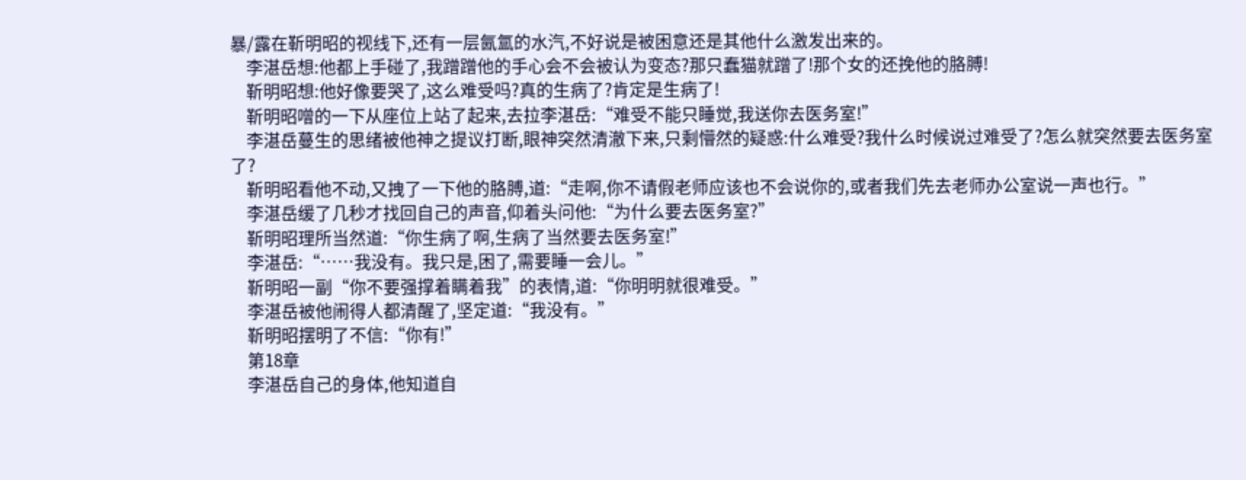暴/露在靳明昭的视线下,还有一层氤氲的水汽,不好说是被困意还是其他什么激发出来的。
    李湛岳想:他都上手碰了,我蹭蹭他的手心会不会被认为变态?那只蠢猫就蹭了!那个女的还挽他的胳膊!
    靳明昭想:他好像要哭了,这么难受吗?真的生病了?肯定是生病了!
    靳明昭噌的一下从座位上站了起来,去拉李湛岳:“难受不能只睡觉,我送你去医务室!”
    李湛岳蔓生的思绪被他神之提议打断,眼神突然清澈下来,只剩懵然的疑惑:什么难受?我什么时候说过难受了?怎么就突然要去医务室了?
    靳明昭看他不动,又拽了一下他的胳膊,道:“走啊,你不请假老师应该也不会说你的,或者我们先去老师办公室说一声也行。”
    李湛岳缓了几秒才找回自己的声音,仰着头问他:“为什么要去医务室?”
    靳明昭理所当然道:“你生病了啊,生病了当然要去医务室!”
    李湛岳:“……我没有。我只是,困了,需要睡一会儿。”
    靳明昭一副“你不要强撑着瞒着我”的表情,道:“你明明就很难受。”
    李湛岳被他闹得人都清醒了,坚定道:“我没有。”
    靳明昭摆明了不信:“你有!”
    第18章
    李湛岳自己的身体,他知道自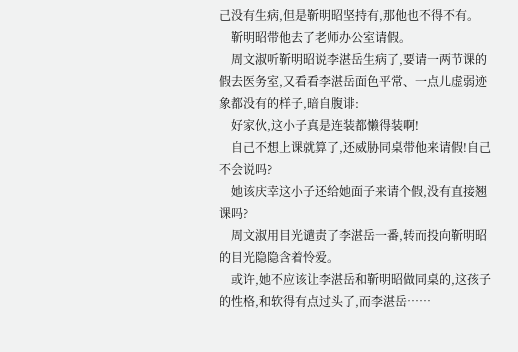己没有生病,但是靳明昭坚持有,那他也不得不有。
    靳明昭带他去了老师办公室请假。
    周文淑听靳明昭说李湛岳生病了,要请一两节课的假去医务室,又看看李湛岳面色平常、一点儿虚弱迹象都没有的样子,暗自腹诽:
    好家伙,这小子真是连装都懒得装啊!
    自己不想上课就算了,还威胁同桌带他来请假!自己不会说吗?
    她该庆幸这小子还给她面子来请个假,没有直接翘课吗?
    周文淑用目光谴责了李湛岳一番,转而投向靳明昭的目光隐隐含着怜爱。
    或许,她不应该让李湛岳和靳明昭做同桌的,这孩子的性格,和软得有点过头了,而李湛岳……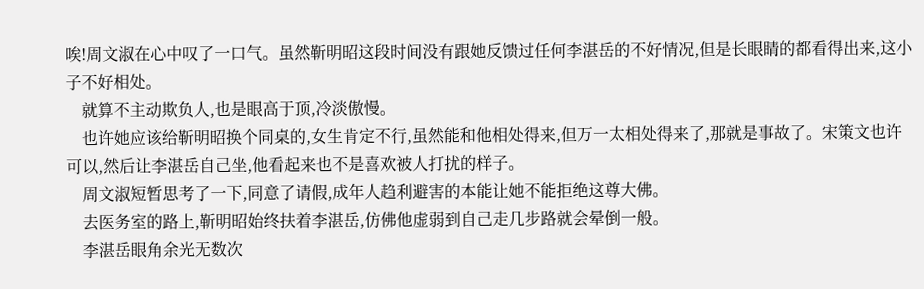唉!周文淑在心中叹了一口气。虽然靳明昭这段时间没有跟她反馈过任何李湛岳的不好情况,但是长眼睛的都看得出来,这小子不好相处。
    就算不主动欺负人,也是眼高于顶,冷淡傲慢。
    也许她应该给靳明昭换个同桌的,女生肯定不行,虽然能和他相处得来,但万一太相处得来了,那就是事故了。宋策文也许可以,然后让李湛岳自己坐,他看起来也不是喜欢被人打扰的样子。
    周文淑短暂思考了一下,同意了请假,成年人趋利避害的本能让她不能拒绝这尊大佛。
    去医务室的路上,靳明昭始终扶着李湛岳,仿佛他虚弱到自己走几步路就会晕倒一般。
    李湛岳眼角余光无数次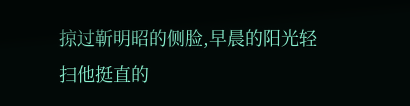掠过靳明昭的侧脸,早晨的阳光轻扫他挺直的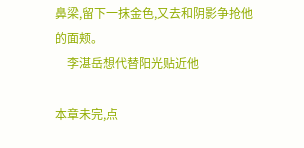鼻梁,留下一抹金色,又去和阴影争抢他的面颊。
    李湛岳想代替阳光贴近他

本章未完,点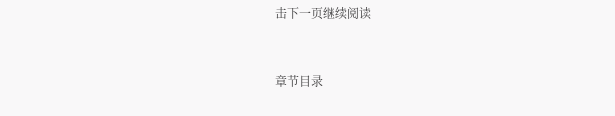击下一页继续阅读



章节目录